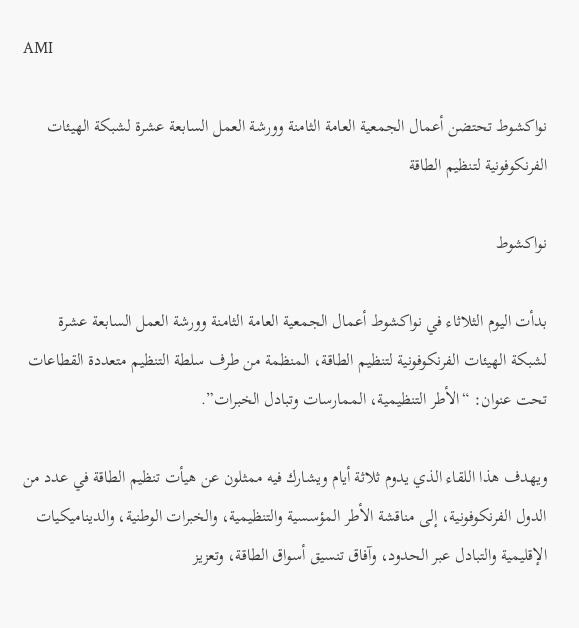AMI

نواكشوط تحتضن أعمال الجمعية العامة الثامنة وورشة العمل السابعة عشرة لشبكة الهيئات الفرنكوفونية لتنظيم الطاقة

نواكشوط

بدأت اليوم الثلاثاء في نواكشوط أعمال الجمعية العامة الثامنة وورشة العمل السابعة عشرة لشبكة الهيئات الفرنكوفونية لتنظيم الطاقة، المنظمة من طرف سلطة التنظيم متعددة القطاعات تحت عنوان: “الأطر التنظيمية، الممارسات وتبادل الخبرات”.

ويهدف هذا اللقاء الذي يدوم ثلاثة أيام ويشارك فيه ممثلون عن هيأت تنظيم الطاقة في عدد من الدول الفرنكوفونية، إلى مناقشة الأطر المؤسسية والتنظيمية، والخبرات الوطنية، والديناميكيات الإقليمية والتبادل عبر الحدود، وآفاق تنسيق أسواق الطاقة، وتعزيز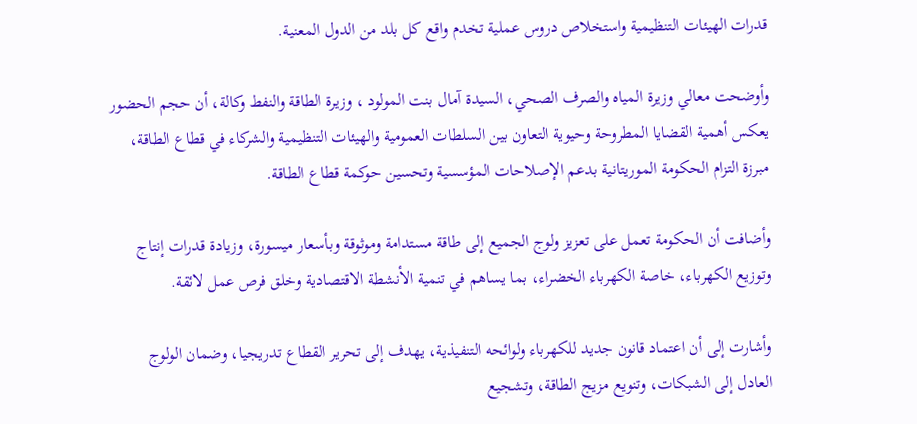قدرات الهيئات التنظيمية واستخلاص دروس عملية تخدم واقع كل بلد من الدول المعنية.

وأوضحت معالي وزيرة المياه والصرف الصحي، السيدة آمال بنت المولود ، وزيرة الطاقة والنفط وكالة، أن حجم الحضور يعكس أهمية القضايا المطروحة وحيوية التعاون بين السلطات العمومية والهيئات التنظيمية والشركاء في قطاع الطاقة، مبرزة التزام الحكومة الموريتانية بدعم الإصلاحات المؤسسية وتحسين حوكمة قطاع الطاقة.

وأضافت أن الحكومة تعمل على تعزيز ولوج الجميع إلى طاقة مستدامة وموثوقة وبأسعار ميسورة، وزيادة قدرات إنتاج وتوزيع الكهرباء، خاصة الكهرباء الخضراء، بما يساهم في تنمية الأنشطة الاقتصادية وخلق فرص عمل لائقة.

وأشارت إلى أن اعتماد قانون جديد للكهرباء ولوائحه التنفيذية، يهدف إلى تحرير القطاع تدريجيا، وضمان الولوج العادل إلى الشبكات، وتنويع مزيج الطاقة، وتشجيع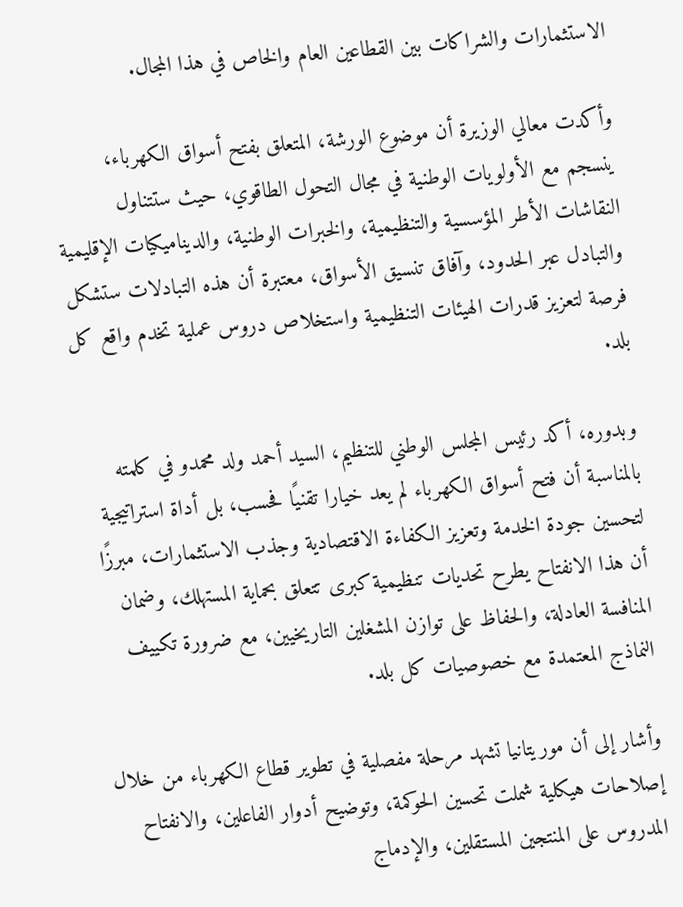الاستثمارات والشراكات بين القطاعين العام والخاص في هذا المجال.

وأكدت معالي الوزيرة أن موضوع الورشة، المتعلق بفتح أسواق الكهرباء، ينسجم مع الأولويات الوطنية في مجال التحول الطاقوي، حيث ستتناول النقاشات الأطر المؤسسية والتنظيمية، والخبرات الوطنية، والديناميكيات الإقليمية والتبادل عبر الحدود، وآفاق تنسيق الأسواق، معتبرة أن هذه التبادلات ستشكل فرصة لتعزيز قدرات الهيئات التنظيمية واستخلاص دروس عملية تخدم واقع كل بلد.

وبدوره، أكد رئيس المجلس الوطني للتنظيم، السيد أحمد ولد محمدو في كلمته بالمناسبة أن فتح أسواق الكهرباء لم يعد خيارا تقنيًا فحسب، بل أداة استراتيجية لتحسين جودة الخدمة وتعزيز الكفاءة الاقتصادية وجذب الاستثمارات، مبرزًا أن هذا الانفتاح يطرح تحديات تنظيمية كبرى تتعلق بحماية المستهلك، وضمان المنافسة العادلة، والحفاظ على توازن المشغلين التاريخيين، مع ضرورة تكييف النماذج المعتمدة مع خصوصيات كل بلد.

وأشار إلى أن موريتانيا تشهد مرحلة مفصلية في تطوير قطاع الكهرباء من خلال إصلاحات هيكلية شملت تحسين الحوكمة، وتوضيح أدوار الفاعلين، والانفتاح المدروس على المنتجين المستقلين، والإدماج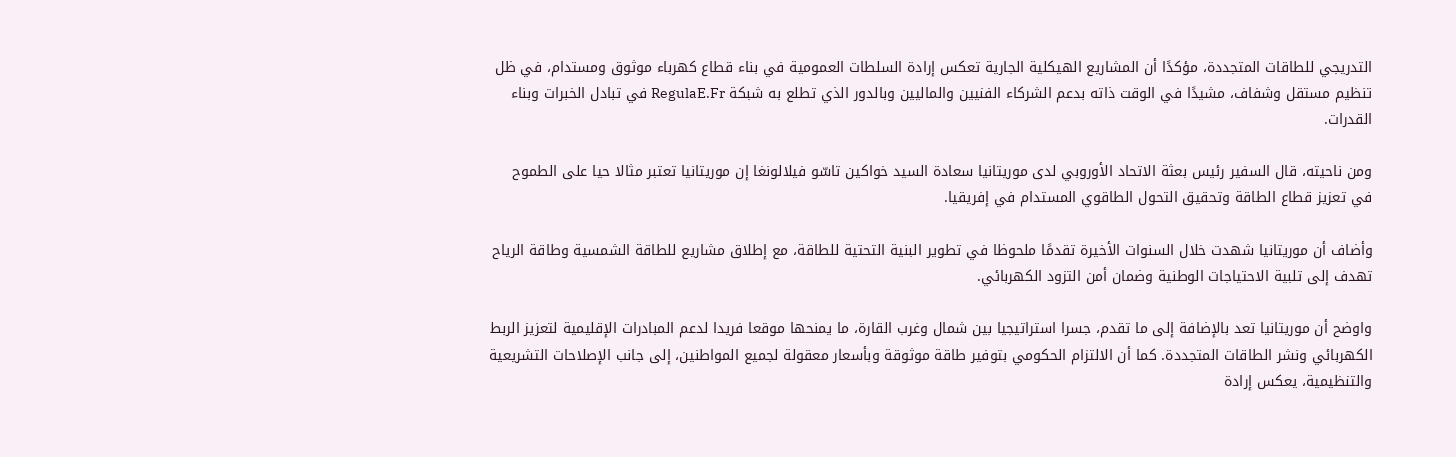التدريجي للطاقات المتجددة، مؤكدًا أن المشاريع الهيكلية الجارية تعكس إرادة السلطات العمومية في بناء قطاع كهرباء موثوق ومستدام، في ظل تنظيم مستقل وشفاف، مشيدًا في الوقت ذاته بدعم الشركاء الفنيين والماليين وبالدور الذي تطلع به شبكة RegulaE.Fr في تبادل الخبرات وبناء القدرات.

ومن ناحيته، قال السفير رئيس بعثة الاتحاد الأوروبي لدى موريتانيا سعادة السيد خواكين تاسّو فيلالونغا إن موريتانيا تعتبر مثالا حيا على الطموح في تعزيز قطاع الطاقة وتحقيق التحول الطاقوي المستدام في إفريقيا.

وأضاف أن موريتانيا شهدت خلال السنوات الأخيرة تقدمًا ملحوظا في تطوير البنية التحتية للطاقة، مع إطلاق مشاريع للطاقة الشمسية وطاقة الرياح تهدف إلى تلبية الاحتياجات الوطنية وضمان أمن التزود الكهربائي.

واوضح أن موريتانيا تعد بالإضافة إلى ما تقدم، جسرا استراتيجيا بين شمال وغرب القارة، ما يمنحها موقعا فريدا لدعم المبادرات الإقليمية لتعزيز الربط الكهربائي ونشر الطاقات المتجددة. كما أن الالتزام الحكومي بتوفير طاقة موثوقة وبأسعار معقولة لجميع المواطنين، إلى جانب الإصلاحات التشريعية والتنظيمية، يعكس إرادة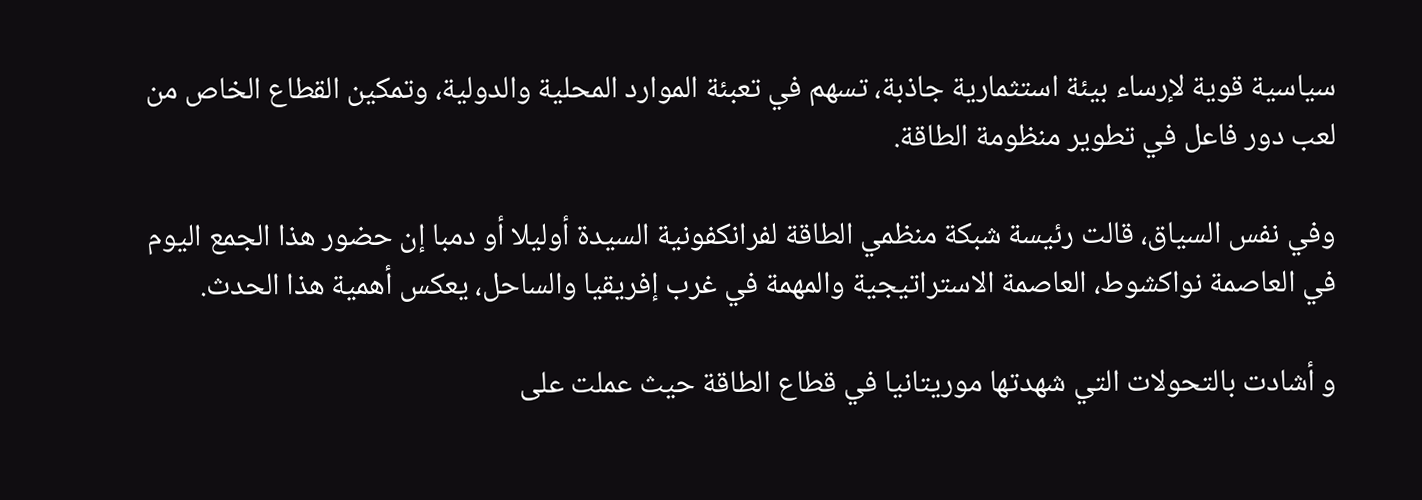سياسية قوية لإرساء بيئة استثمارية جاذبة، تسهم في تعبئة الموارد المحلية والدولية، وتمكين القطاع الخاص من لعب دور فاعل في تطوير منظومة الطاقة.

وفي نفس السياق، قالت رئيسة شبكة منظمي الطاقة لفرانكفونية السيدة أوليلا أو دمبا إن حضور هذا الجمع اليوم في العاصمة نواكشوط، العاصمة الاستراتيجية والمهمة في غرب إفريقيا والساحل، يعكس أهمية هذا الحدث.

و أشادت بالتحولات التي شهدتها موريتانيا في قطاع الطاقة حيث عملت على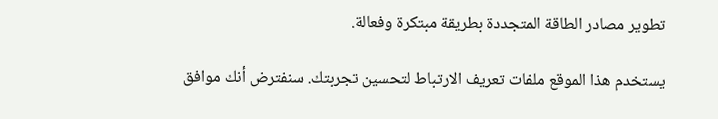تطوير مصادر الطاقة المتجددة بطريقة مبتكرة وفعالة.

يستخدم هذا الموقع ملفات تعريف الارتباط لتحسين تجربتك. سنفترض أنك موافق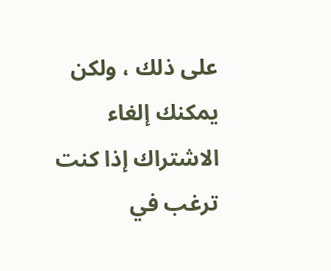على ذلك ، ولكن يمكنك إلغاء الاشتراك إذا كنت ترغب في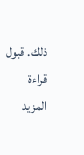ذلك. قبول قراءة المزيد